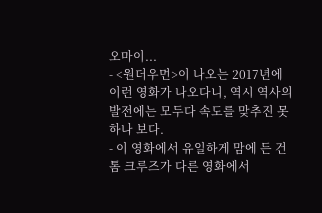오마이...
- <원더우먼>이 나오는 2017년에 이런 영화가 나오다니, 역시 역사의 발전에는 모두다 속도를 맞추진 못하나 보다.
- 이 영화에서 유일하게 맘에 든 건 톰 크루즈가 다른 영화에서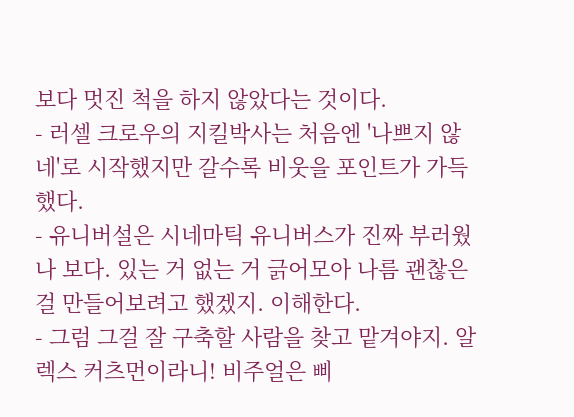보다 멋진 척을 하지 않았다는 것이다.
- 러셀 크로우의 지킬박사는 처음엔 '나쁘지 않네'로 시작했지만 갈수록 비웃을 포인트가 가득했다.
- 유니버설은 시네마틱 유니버스가 진짜 부러웠나 보다. 있는 거 없는 거 긁어모아 나름 괜찮은 걸 만들어보려고 했겠지. 이해한다.
- 그럼 그걸 잘 구축할 사람을 찾고 맡겨야지. 알렉스 커츠먼이라니! 비주얼은 삐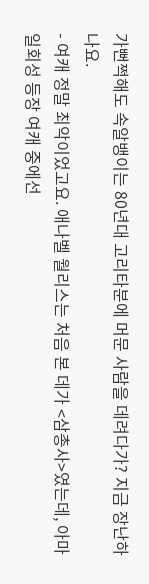가뻔쩍해도 속알뱅이는 80년대 고리타분에 머문 사람을 데려다가? 지금 장난하나요.
- 여캐 정말 최악이었고요. 애나벨 월리스는 처음 본 데가 <삼총사>였는데, 아마 일회성 등장 여캐 중에선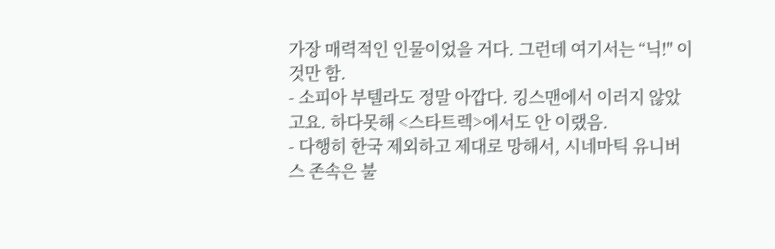가장 매력적인 인물이었을 거다. 그런데 여기서는 “닉!" 이것만 함.
- 소피아 부텔라도 정말 아깝다. 킹스맨에서 이러지 않았고요. 하다못해 <스타트렉>에서도 안 이랬음.
- 다행히 한국 제외하고 제대로 망해서, 시네마틱 유니버스 존속은 불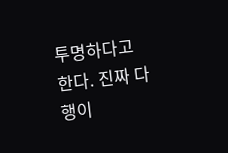투명하다고 한다. 진짜 다행이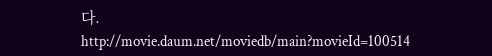다.
http://movie.daum.net/moviedb/main?movieId=100514